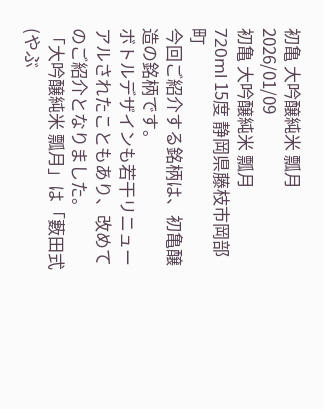初亀 大吟醸純米 瓢月
2026/01/09
初亀 大吟醸純米 瓢月
720ml 15度 静岡県藤枝市岡部町
今回ご紹介する銘柄は、初亀醸造の銘柄です。
ボトルデザインも若干リニューアルされたこともあり、改めてのご紹介となりました。
「大吟醸純米 瓢月」は「藪田式(やぶ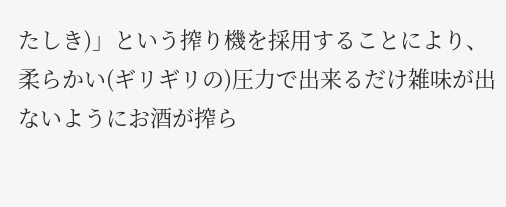たしき)」という搾り機を採用することにより、
柔らかい(ギリギリの)圧力で出来るだけ雑味が出ないようにお酒が搾ら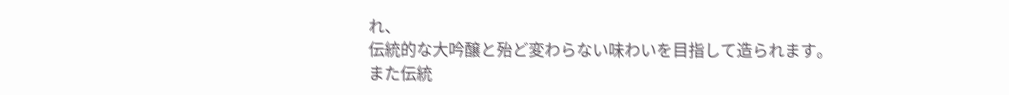れ、
伝統的な大吟醸と殆ど変わらない味わいを目指して造られます。
また伝統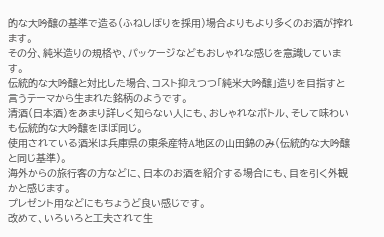的な大吟醸の基準で造る(ふねしぼりを採用)場合よりもより多くのお酒が搾れます。
その分、純米造りの規格や、パッケージなどもおしゃれな感じを意識しています。
伝統的な大吟醸と対比した場合、コスト抑えつつ「純米大吟醸」造りを目指すと言うテーマから生まれた銘柄のようです。
清酒(日本酒)をあまり詳しく知らない人にも、おしゃれなボトル、そして味わいも伝統的な大吟醸をほぼ同じ。
使用されている酒米は兵庫県の東条産特A地区の山田錦のみ(伝統的な大吟醸と同じ基準)。
海外からの旅行客の方などに、日本のお酒を紹介する場合にも、目を引く外観かと感じます。
プレゼント用などにもちょうど良い感じです。
改めて、いろいろと工夫されて生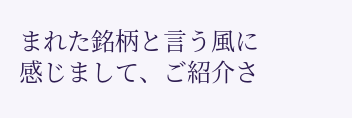まれた銘柄と言う風に感じまして、ご紹介さ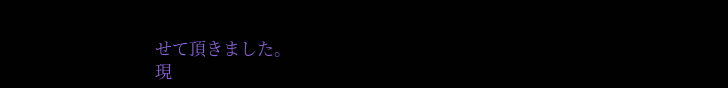せて頂きました。
現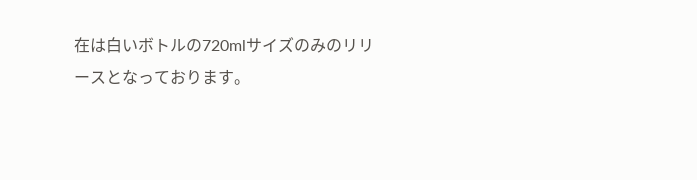在は白いボトルの720mlサイズのみのリリースとなっております。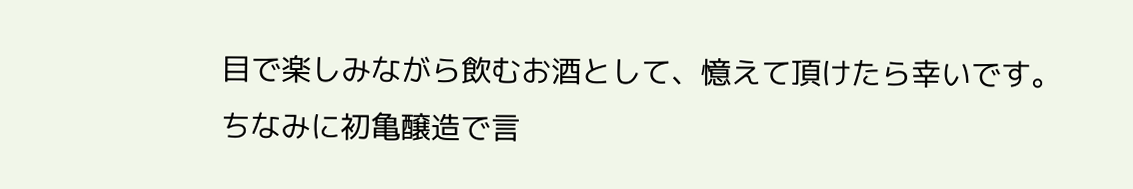目で楽しみながら飲むお酒として、憶えて頂けたら幸いです。
ちなみに初亀醸造で言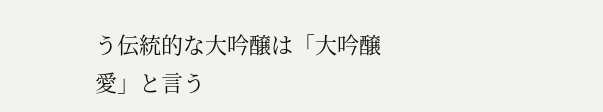う伝統的な大吟醸は「大吟醸 愛」と言う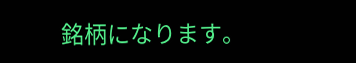銘柄になります。